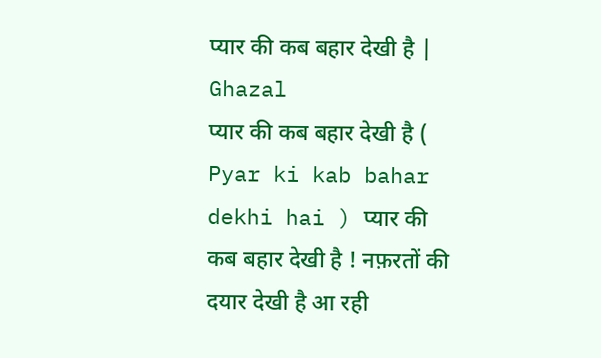प्यार की कब बहार देखी है | Ghazal
प्यार की कब बहार देखी है ( Pyar ki kab bahar dekhi hai ) प्यार की कब बहार देखी है ! नफ़रतों की दयार देखी है आ रही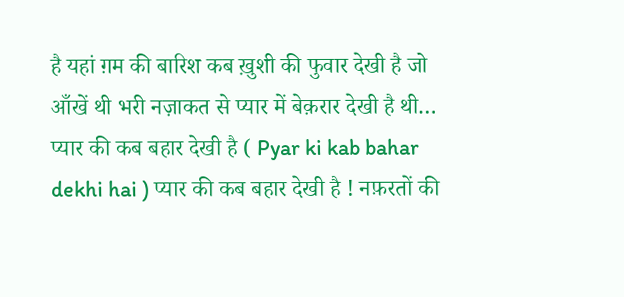है यहां ग़म की बारिश कब ख़ुशी की फुवार देखी है जो आँखें थी भरी नज़ाकत से प्यार में बेक़रार देखी है थी…
प्यार की कब बहार देखी है ( Pyar ki kab bahar dekhi hai ) प्यार की कब बहार देखी है ! नफ़रतों की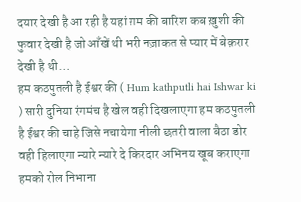दयार देखी है आ रही है यहां ग़म की बारिश कब ख़ुशी की फुवार देखी है जो आँखें थी भरी नज़ाकत से प्यार में बेक़रार देखी है थी…
हम कठपुतली है ईश्वर की ( Hum kathputli hai Ishwar ki ) सारी दुनिया रंगमंच है खेल वही दिखलाएगा हम कठपुतली है ईश्वर की चाहे जिसे नचायेगा नीली छतरी वाला बैठा डोर वही हिलाएगा न्यारे न्यारे दे किरदार अभिनय खूब कराएगा हमको रोल निभाना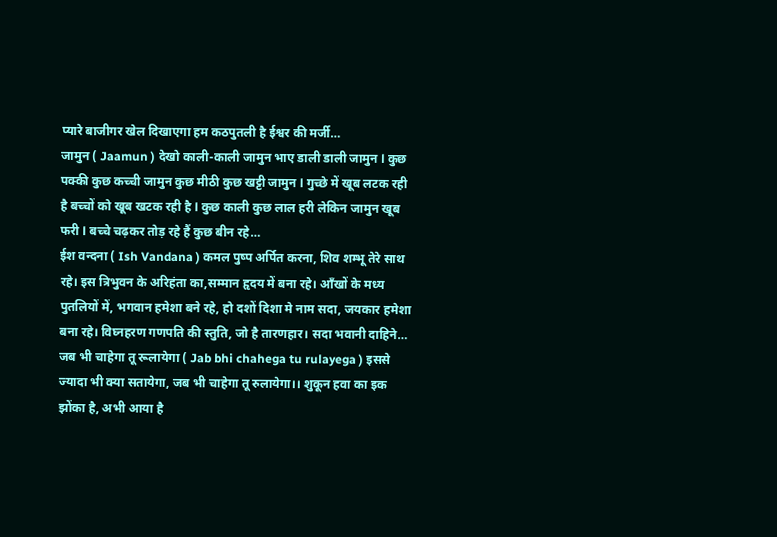प्यारे बाजीगर खेल दिखाएगा हम कठपुतली है ईश्वर की मर्जी…
जामुन ( Jaamun ) देखो काली-काली जामुन भाए डाली डाली जामुन l कुछ पक्की कुछ कच्ची जामुन कुछ मीठी कुछ खट्टी जामुन l गुच्छे में खूब लटक रही है बच्चों को खूब खटक रही है l कुछ काली कुछ लाल हरी लेकिन जामुन खूब फरी l बच्चे चढ़कर तोड़ रहे हैं कुछ बीन रहे…
ईश वन्दना ( Ish Vandana ) कमल पुष्प अर्पित करना, शिव शम्भू तेरे साथ रहे। इस त्रिभुवन के अरिहंता का,सम्मान हृदय में बना रहे। आँखों के मध्य पुतलियों में, भगवान हमेशा बने रहे, हो दशों दिशा मे नाम सदा, जयकार हमेशा बना रहे। विघ्नहरण गणपति की स्तुति, जो है तारणहार। सदा भवानी दाहिने…
जब भी चाहेगा तू रूलायेगा ( Jab bhi chahega tu rulayega ) इससे ज्यादा भी क्या सतायेगा, जब भी चाहेगा तू रुलायेगा।। शुकून हवा का इक झोंका है, अभी आया है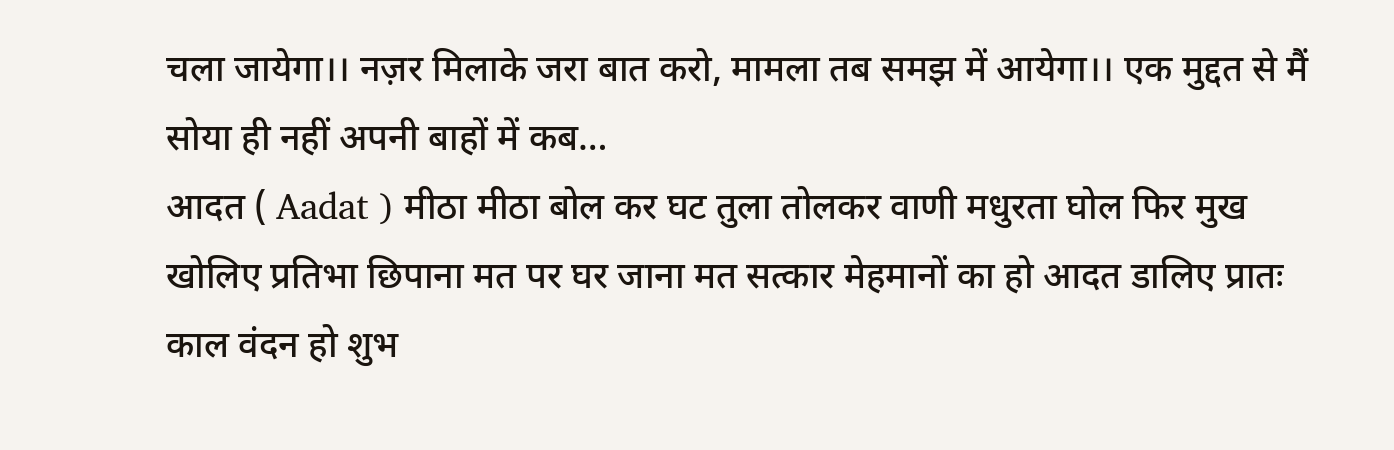चला जायेगा।। नज़र मिलाके जरा बात करो, मामला तब समझ में आयेगा।। एक मुद्दत से मैं सोया ही नहीं अपनी बाहों में कब…
आदत ( Aadat ) मीठा मीठा बोल कर घट तुला तोलकर वाणी मधुरता घोल फिर मुख खोलिए प्रतिभा छिपाना मत पर घर जाना मत सत्कार मेहमानों का हो आदत डालिए प्रातः काल वंदन हो शुभ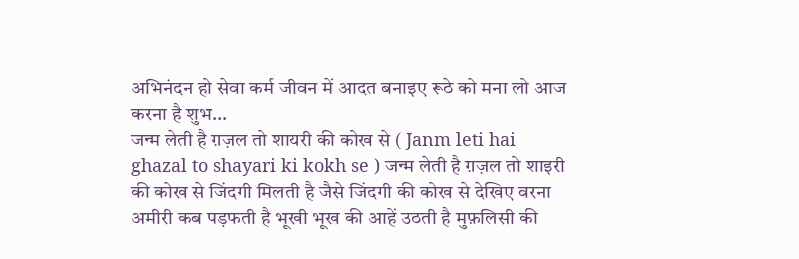अभिनंदन हो सेवा कर्म जीवन में आदत बनाइए रूठे को मना लो आज करना है शुभ…
जन्म लेती है ग़ज़ल तो शायरी की कोख से ( Janm leti hai ghazal to shayari ki kokh se ) जन्म लेती है ग़ज़ल तो शाइरी की कोख से जिंदगी मिलती है जैसे जिंदगी की कोख से देखिए वरना अमीरी कब पड़फती है भूखी भूख की आहें उठती है मुफ़लिसी की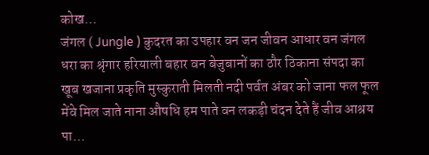कोख…
जंगल ( Jungle ) कुदरत का उपहार वन जन जीवन आधार वन जंगल धरा का श्रृंगार हरियाली बहार वन बेजुबानों का ठौर ठिकाना संपदा का खूब खजाना प्रकृति मुस्कुराती मिलती नदी पर्वत अंबर को जाना फल फूल मेंवे मिल जाते नाना औषधि हम पाते वन लकड़ी चंदन देते हैं जीव आश्रय पा…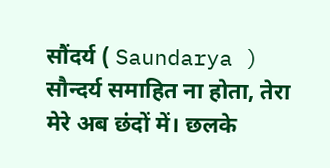सौंदर्य ( Saundarya ) सौन्दर्य समाहित ना होता, तेरा मेरे अब छंदों में। छलके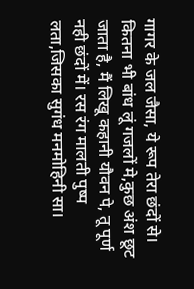गागर के जल जैसा, ये रूप तेरा छंदों से। कितना भी बांध लूं गजलों मे,कुछ अंश छूट जाता है, मैं लिखू कहानी यौवन पे, तू पूर्ण नही छंदों में। रस रंग मालती पुष्प लता,जिसका सुगंध मनमोहिनी सा।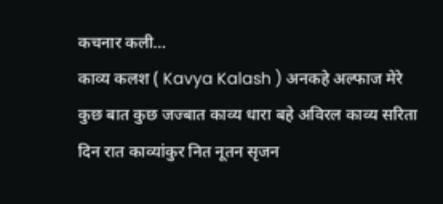कचनार कली…
काव्य कलश ( Kavya Kalash ) अनकहे अल्फाज मेरे कुछ बात कुछ जज्बात काव्य धारा बहे अविरल काव्य सरिता दिन रात काव्यांकुर नित नूतन सृजन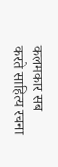कलमकार सब करते साहित्य रचना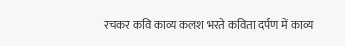रचकर कवि काव्य कलश भरते कविता दर्पण में काव्य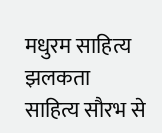मधुरम साहित्य झलकता साहित्य सौरभ से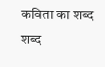कविता का शब्द शब्द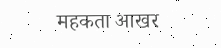महकता आखर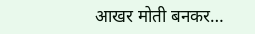आखर मोती बनकर…